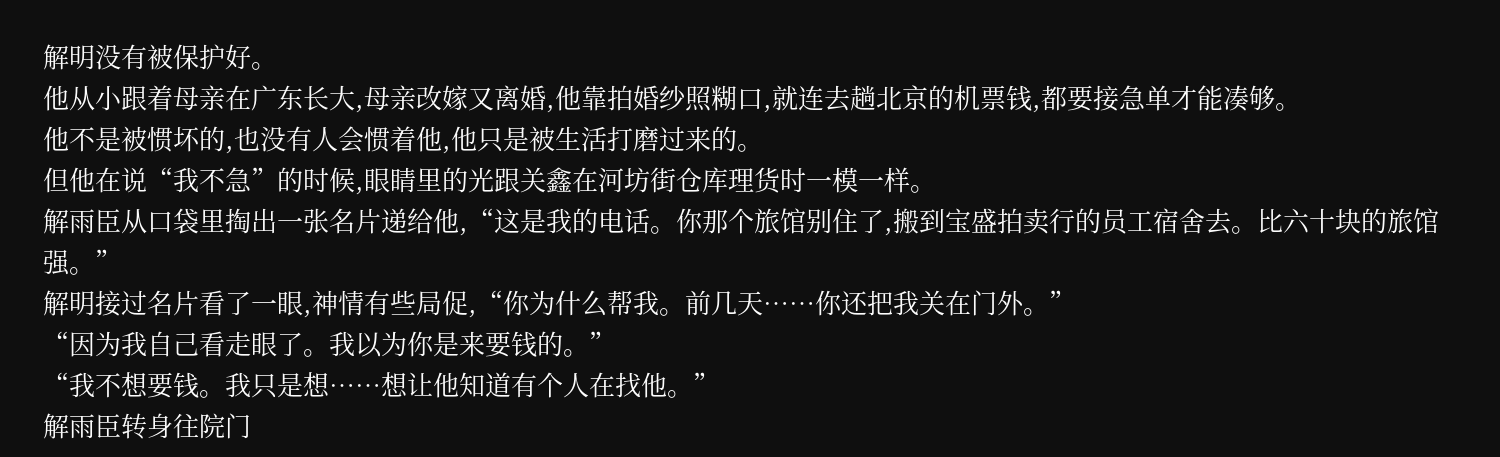解明没有被保护好。
他从小跟着母亲在广东长大,母亲改嫁又离婚,他靠拍婚纱照糊口,就连去趟北京的机票钱,都要接急单才能凑够。
他不是被惯坏的,也没有人会惯着他,他只是被生活打磨过来的。
但他在说“我不急”的时候,眼睛里的光跟关鑫在河坊街仓库理货时一模一样。
解雨臣从口袋里掏出一张名片递给他,“这是我的电话。你那个旅馆别住了,搬到宝盛拍卖行的员工宿舍去。比六十块的旅馆强。”
解明接过名片看了一眼,神情有些局促,“你为什么帮我。前几天……你还把我关在门外。”
“因为我自己看走眼了。我以为你是来要钱的。”
“我不想要钱。我只是想……想让他知道有个人在找他。”
解雨臣转身往院门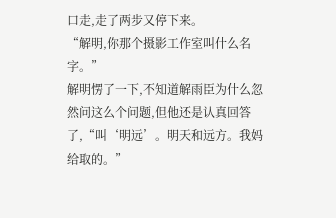口走,走了两步又停下来。
“解明,你那个摄影工作室叫什么名字。”
解明愣了一下,不知道解雨臣为什么忽然问这么个问题,但他还是认真回答了,“叫‘明远’。明天和远方。我妈给取的。”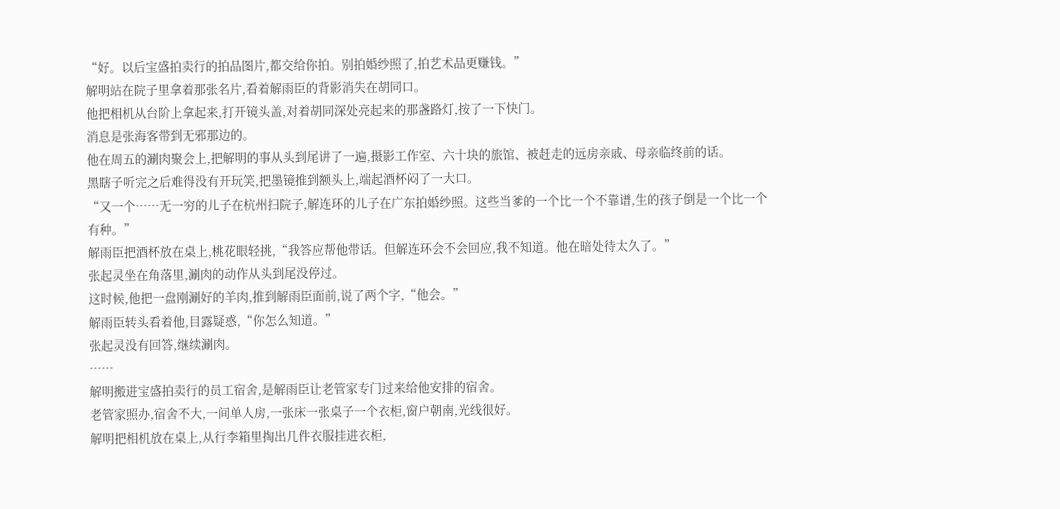“好。以后宝盛拍卖行的拍品图片,都交给你拍。别拍婚纱照了,拍艺术品更赚钱。”
解明站在院子里拿着那张名片,看着解雨臣的背影消失在胡同口。
他把相机从台阶上拿起来,打开镜头盖,对着胡同深处亮起来的那盏路灯,按了一下快门。
消息是张海客带到无邪那边的。
他在周五的涮肉聚会上,把解明的事从头到尾讲了一遍,摄影工作室、六十块的旅馆、被赶走的远房亲戚、母亲临终前的话。
黑瞎子听完之后难得没有开玩笑,把墨镜推到额头上,端起酒杯闷了一大口。
“又一个……无一穷的儿子在杭州扫院子,解连环的儿子在广东拍婚纱照。这些当爹的一个比一个不靠谱,生的孩子倒是一个比一个有种。”
解雨臣把酒杯放在桌上,桃花眼轻挑,“我答应帮他带话。但解连环会不会回应,我不知道。他在暗处待太久了。”
张起灵坐在角落里,涮肉的动作从头到尾没停过。
这时候,他把一盘刚涮好的羊肉,推到解雨臣面前,说了两个字,“他会。”
解雨臣转头看着他,目露疑惑,“你怎么知道。”
张起灵没有回答,继续涮肉。
……
解明搬进宝盛拍卖行的员工宿舍,是解雨臣让老管家专门过来给他安排的宿舍。
老管家照办,宿舍不大,一间单人房,一张床一张桌子一个衣柜,窗户朝南,光线很好。
解明把相机放在桌上,从行李箱里掏出几件衣服挂进衣柜,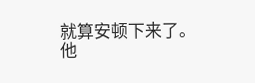就算安顿下来了。
他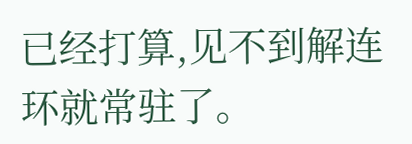已经打算,见不到解连环就常驻了。